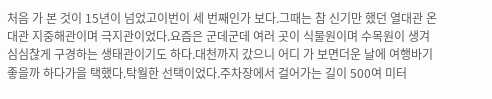처음 가 본 것이 15년이 넘었고이번이 세 번째인가 보다.그때는 참 신기만 했던 열대관 온대관 지중해관이며 극지관이었다.요즘은 군데군데 여러 곳이 식물원이며 수목원이 생겨심심찮게 구경하는 생태관이기도 하다.대천까지 갔으니 어디 가 보면더운 날에 여행바기 좋을까 하다가을 택했다.탁월한 선택이었다.주차장에서 걸어가는 길이 500여 미터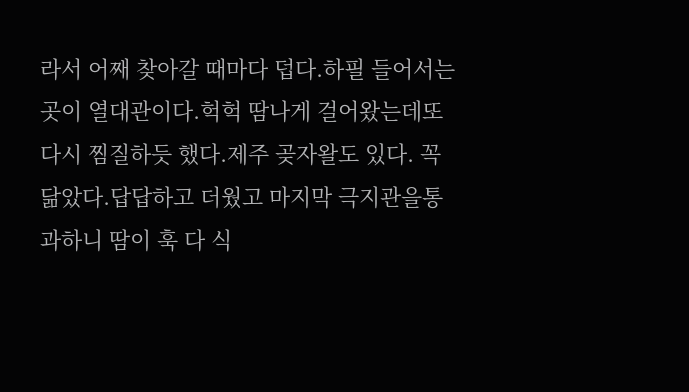라서 어째 찾아갈 때마다 덥다.하필 들어서는 곳이 열대관이다.헉헉 땀나게 걸어왔는데또다시 찜질하듯 했다.제주 곶자왈도 있다. 꼭 닮았다.답답하고 더웠고 마지막 극지관을통과하니 땀이 훅 다 식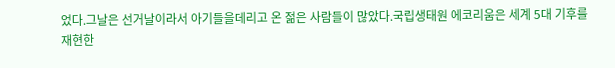었다.그날은 선거날이라서 아기들을데리고 온 젊은 사람들이 많았다.국립생태원 에코리움은 세계 5대 기후를 재현한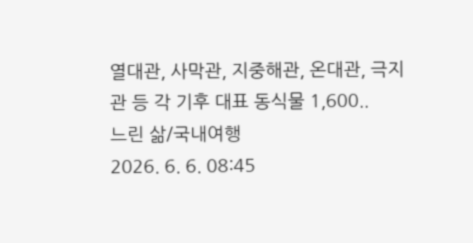열대관, 사막관, 지중해관, 온대관, 극지관 등 각 기후 대표 동식물 1,600..
느린 삶/국내여행
2026. 6. 6. 08:45